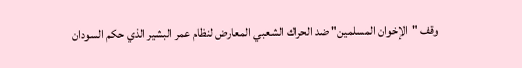وقف "الإخوان المسلمين" ضد الحراك الشعبي المعارض لنظام عمر البشير الذي حكم السودان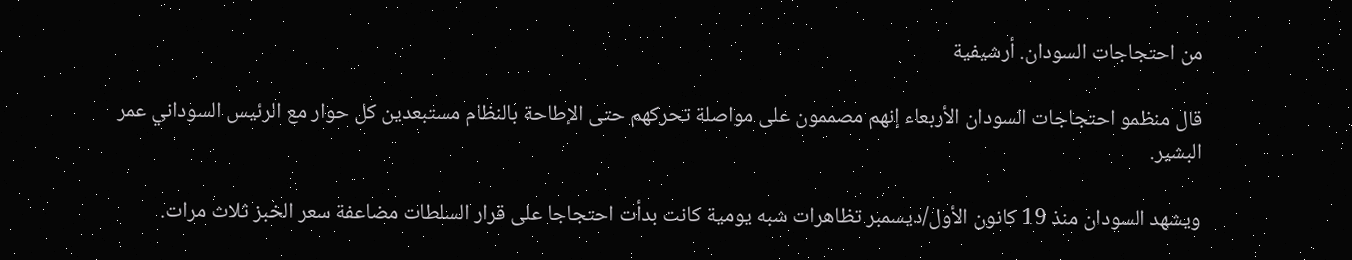من احتجاجات السودان. أرشيفية

قال منظمو احتجاجات السودان الأربعاء إنهم مصممون على مواصلة تحركهم حتى الإطاحة بالنظام مستبعدين كل حوار مع الرئيس السوداني عمر البشير.

ويشهد السودان منذ 19 كانون الأول/ديسمبر تظاهرات شبه يومية كانت بدأت احتجاجا على قرار السلطات مضاعفة سعر الخبز ثلاث مرات.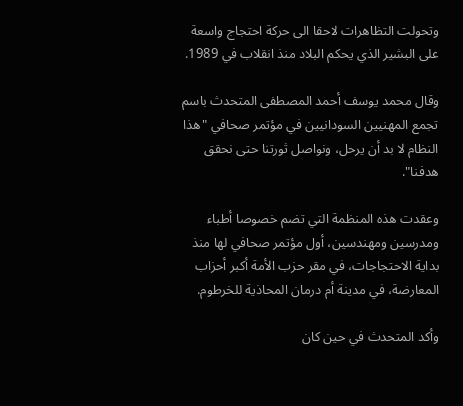وتحولت التظاهرات لاحقا الى حركة احتجاج واسعة على البشير الذي يحكم البلاد منذ انقلاب في 1989.

وقال محمد يوسف أحمد المصطفى المتحدث باسم تجمع المهنيين السودانيين في مؤتمر صحافي "هذا النظام لا بد أن يرحل، ونواصل ثورتنا حتى نحقق هدفنا".

وعقدت هذه المنظمة التي تضم خصوصا أطباء ومدرسين ومهندسين، أول مؤتمر صحافي لها منذ بداية الاحتجاجات، في مقر حزب الأمة أكبر أحزاب المعارضة، في مدينة أم درمان المحاذية للخرطوم.

وأكد المتحدث في حين كان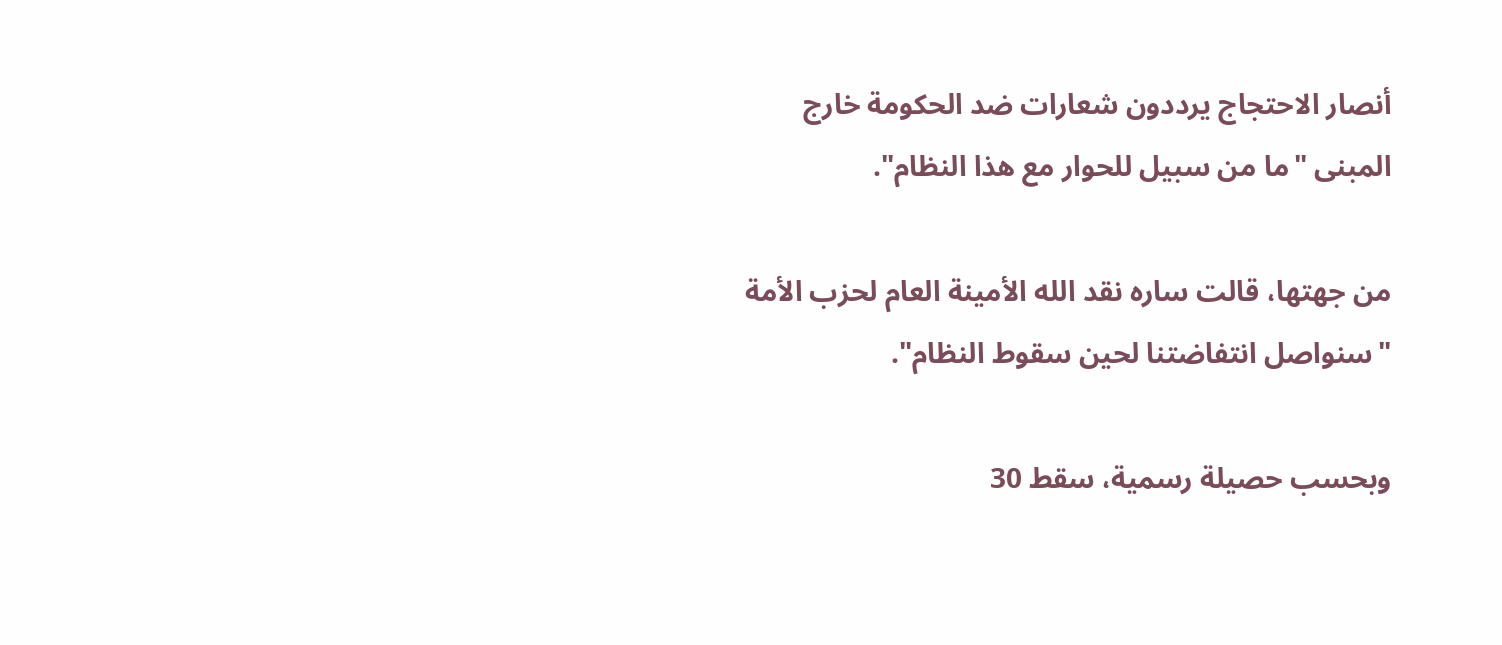أنصار الاحتجاج يرددون شعارات ضد الحكومة خارج المبنى "ما من سبيل للحوار مع هذا النظام".

من جهتها، قالت ساره نقد الله الأمينة العام لحزب الأمة "سنواصل انتفاضتنا لحين سقوط النظام".

وبحسب حصيلة رسمية، سقط 30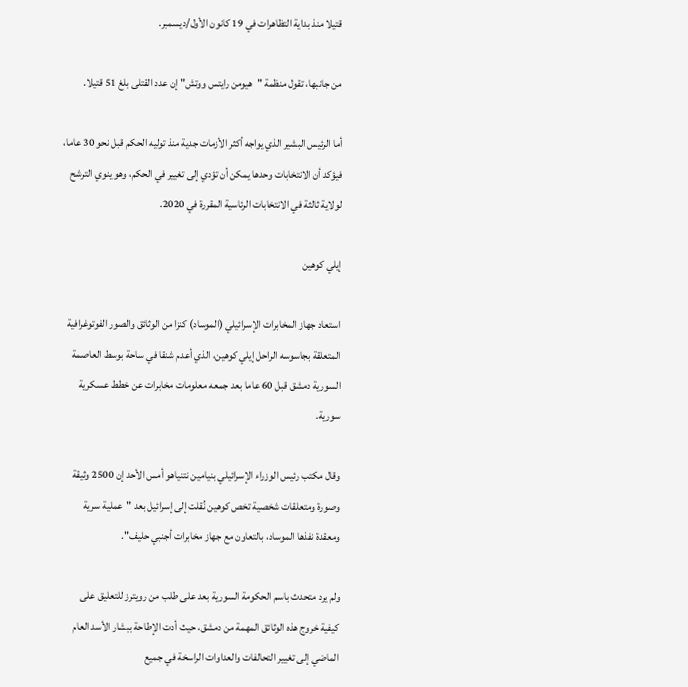قتيلا منذ بداية التظاهرات في 19 كانون الأول/ديسمبر.

من جانبها، تقول منظمة "هيومن رايتس ووتش" إن عدد القتلى بلغ 51 قتيلا.

أما الرئيس البشير الذي يواجه أكثر الأزمات جدية منذ توليه الحكم قبل نحو 30 عاما، فيؤكد أن الانتخابات وحدها يمكن أن تؤدي إلى تغيير في الحكم، وهو ينوي الترشح لولاية ثالثة في الانتخابات الرئاسية المقررة في 2020.

إيلي كوهين

استعاد جهاز المخابرات الإسرائيلي (الموساد) كنزا من الوثائق والصور الفوتوغرافية المتعلقة بجاسوسه الراحل إيلي كوهين، الذي أعدم شنقا في ساحة بوسط العاصمة السورية دمشق قبل 60 عاما بعد جمعه معلومات مخابرات عن خطط عسكرية سورية.

وقال مكتب رئيس الوزراء الإسرائيلي بنيامين نتنياهو أمس الأحد إن 2500 وثيقة وصورة ومتعلقات شخصية تخص كوهين نُقلت إلى إسرائيل بعد "عملية سرية ومعقدة نفذها الموساد، بالتعاون مع جهاز مخابرات أجنبي حليف".

ولم يرد متحدث باسم الحكومة السورية بعد على طلب من رويترز للتعليق على كيفية خروج هذه الوثائق المهمة من دمشق، حيث أدت الإطاحة ببشار الأسد العام الماضي إلى تغيير التحالفات والعداوات الراسخة في جميع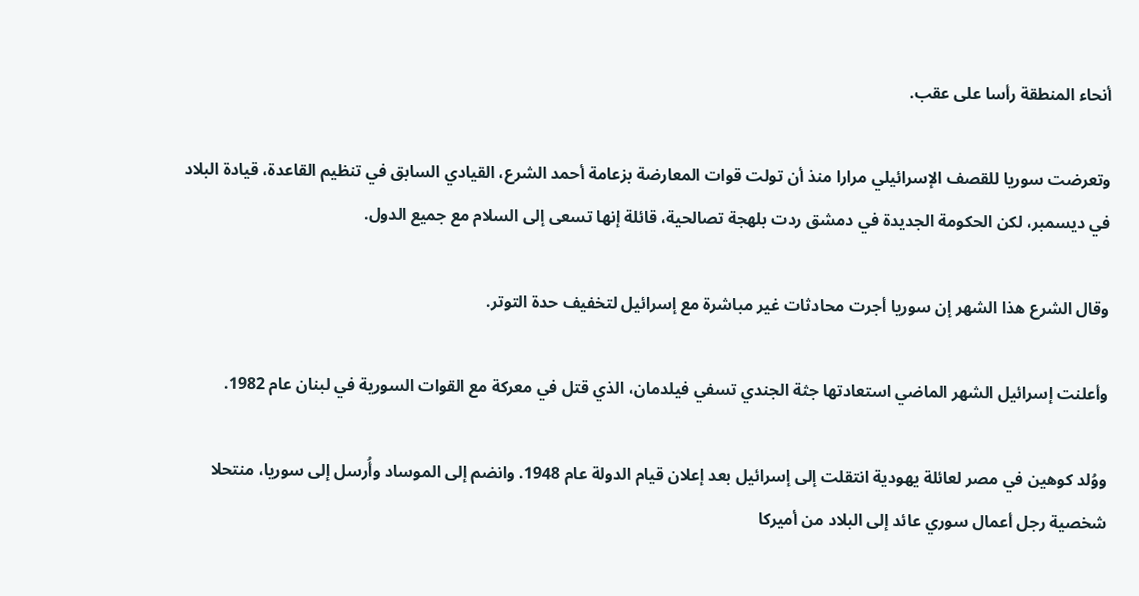أنحاء المنطقة رأسا على عقب.

وتعرضت سوريا للقصف الإسرائيلي مرارا منذ أن تولت قوات المعارضة بزعامة أحمد الشرع، القيادي السابق في تنظيم القاعدة، قيادة البلاد في ديسمبر، لكن الحكومة الجديدة في دمشق ردت بلهجة تصالحية، قائلة إنها تسعى إلى السلام مع جميع الدول.

وقال الشرع هذا الشهر إن سوريا أجرت محادثات غير مباشرة مع إسرائيل لتخفيف حدة التوتر.

وأعلنت إسرائيل الشهر الماضي استعادتها جثة الجندي تسفي فيلدمان، الذي قتل في معركة مع القوات السورية في لبنان عام 1982.

ووُلد كوهين في مصر لعائلة يهودية انتقلت إلى إسرائيل بعد إعلان قيام الدولة عام 1948. وانضم إلى الموساد وأُرسل إلى سوريا، منتحلا شخصية رجل أعمال سوري عائد إلى البلاد من أميركا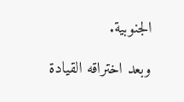الجنوبية.

وبعد اختراقه القيادة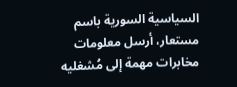السياسية السورية باسم مستعار، أرسل معلومات مخابرات مهمة إلى مُشغليه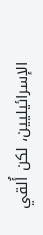الإسرائيليين، لكن أُلقي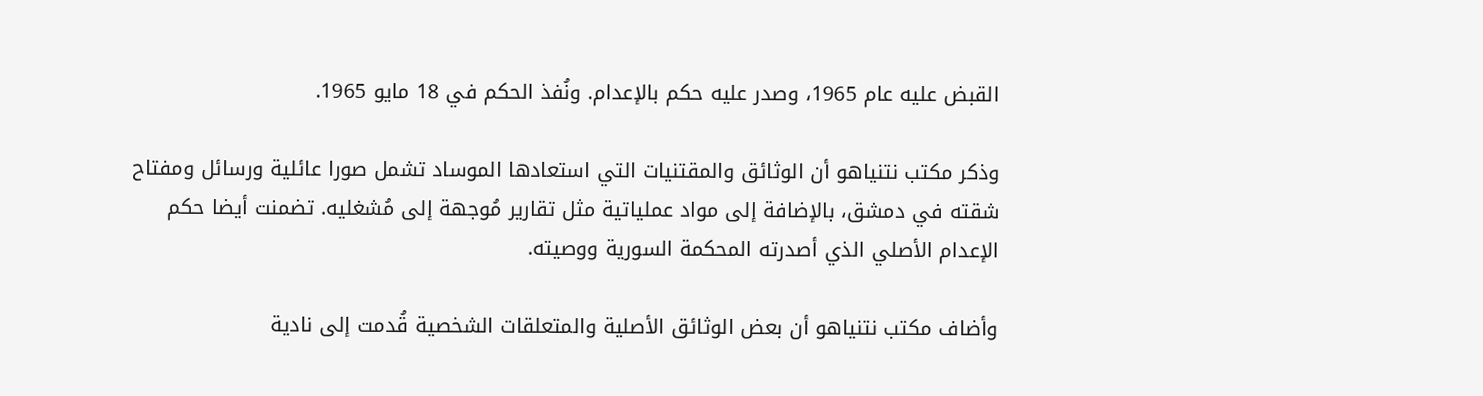القبض عليه عام 1965، وصدر عليه حكم بالإعدام. ونُفذ الحكم في 18 مايو 1965.

وذكر مكتب نتنياهو أن الوثائق والمقتنيات التي استعادها الموساد تشمل صورا عائلية ورسائل ومفتاح شقته في دمشق، بالإضافة إلى مواد عملياتية مثل تقارير مُوجهة إلى مُشغليه. تضمنت أيضا حكم الإعدام الأصلي الذي أصدرته المحكمة السورية ووصيته.

وأضاف مكتب نتنياهو أن بعض الوثائق الأصلية والمتعلقات الشخصية قُدمت إلى نادية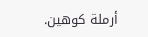أرملة كوهين.